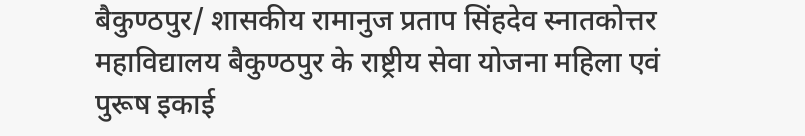बैकुण्ठपुर/ शासकीय रामानुज प्रताप सिंहदेव स्नातकोत्तर महाविद्यालय बैकुण्ठपुर के राष्ट्रीय सेवा योजना महिला एवं पुरूष इकाई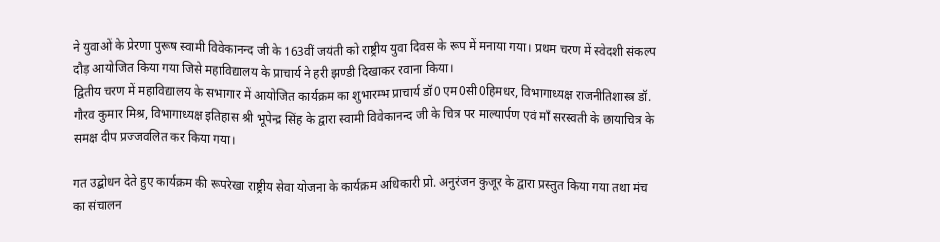ने युवाओं के प्रेरणा पुरूष स्वामी विवेकानन्द जी के 163वीं जयंती को राष्ट्रीय युवा दिवस के रूप में मनाया गया। प्रथम चरण में स्वेदशी संकल्प दौड़ आयोजित किया गया जिसे महाविद्यालय के प्राचार्य ने हरी झण्डी दिखाकर रवाना किया।
द्वितीय चरण में महाविद्यालय के सभागार में आयोजित कार्यक्रम का शुभारम्भ प्राचार्य डॉ0 एम0सी0हिमधर, विभागाध्यक्ष राजनीतिशास्त्र डॉ. गौरव कुमार मिश्र, विभागाध्यक्ष इतिहास श्री भूपेन्द्र सिंह के द्वारा स्वामी विवेकानन्द जी के चित्र पर माल्यार्पण एवं माँ सरस्वती के छायाचित्र के समक्ष दीप प्रज्जवलित कर किया गया।

गत उद्बोधन देते हुए कार्यक्रम की रूपरेखा राष्ट्रीय सेवा योजना के कार्यक्रम अधिकारी प्रो. अनुरंजन कुजूर के द्वारा प्रस्तुत किया गया तथा मंच का संचालन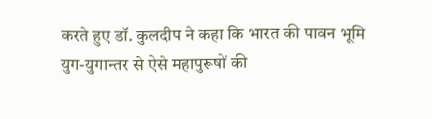करते हुए डॉ. कुलदीप ने कहा कि भारत की पावन भूमि युग-युगान्तर से ऐसे महापुरूषों की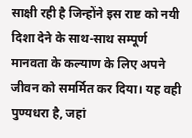साक्षी रही है जिन्होंने इस राष्ट को नयी दिशा देने के साथ-साथ सम्पूर्ण मानवता के कल्याण के लिए अपने जीवन को समर्मित कर दिया। यह वही पुण्यधरा है, जहां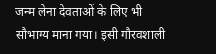जन्म लेना देवताओं के लिए भी सौभाग्य माना गया। इसी गौरवशाली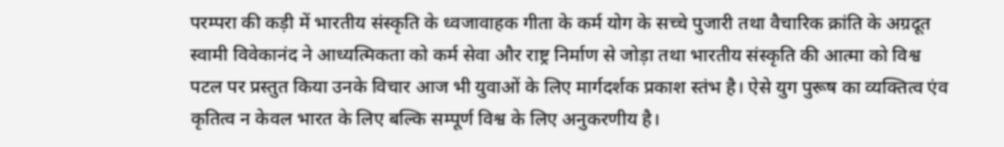परम्परा की कड़ी में भारतीय संस्कृति के ध्वजावाहक गीता के कर्म योग के सच्चे पुजारी तथा वैचारिक क्रांति के अग्रदूत स्वामी विवेकानंद ने आध्यत्मिकता को कर्म सेवा और राष्ट्र निर्माण से जोड़ा तथा भारतीय संस्कृति की आत्मा को विश्व पटल पर प्रस्तुत किया उनके विचार आज भी युवाओं के लिए मार्गदर्शक प्रकाश स्तंभ है। ऐसे युग पुरूष का व्यक्तित्व एंव कृतित्व न केवल भारत के लिए बल्कि सम्पूर्ण विश्व के लिए अनुकरणीय है।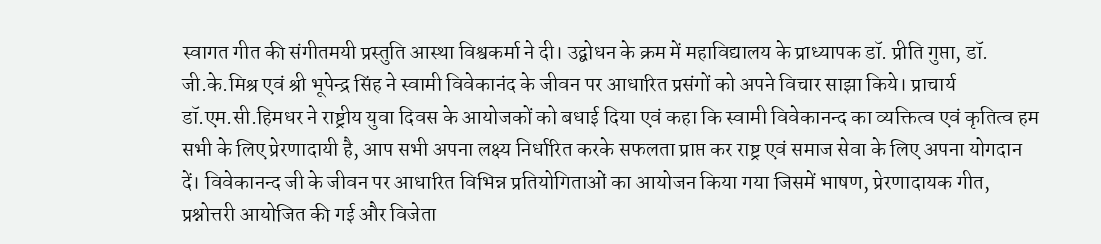स्वागत गीत की संगीतमयी प्रस्तुति आस्था विश्वकर्मा ने दी। उद्बोधन के क्रम में महाविद्यालय के प्राध्यापक डॉ. प्रीति गुप्ता, डॉ. जी.के.मिश्र एवं श्री भूपेन्द्र सिंह ने स्वामी विवेकानंद के जीवन पर आधारित प्रसंगों को अपने विचार साझा किये। प्राचार्य डॉ.एम.सी.हिमधर ने राष्ट्रीय युवा दिवस के आयोजकों को बधाई दिया एवं कहा कि स्वामी विवेकानन्द का व्यक्तित्व एवं कृतित्व हम सभी के लिए प्रेरणादायी है, आप सभी अपना लक्ष्य निर्धारित करके सफलता प्राप्त कर राष्ट्र एवं समाज सेवा के लिए अपना योगदान दें। विवेकानन्द जी के जीवन पर आधारित विभिन्न प्रतियोगिताओं का आयोजन किया गया जिसमें भाषण, प्रेरणादायक गीत, प्रश्नोत्तरी आयोजित की गई और विजेता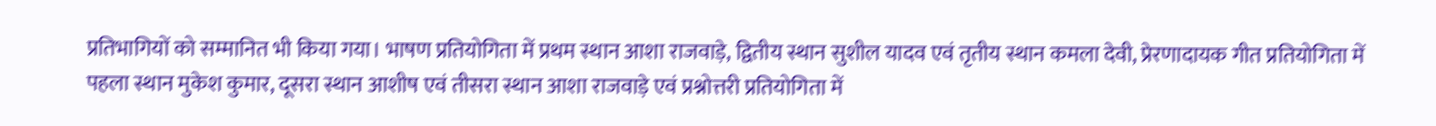प्रतिभागियों को सम्मानित भी किया गया। भाषण प्रतियोगिता में प्रथम स्थान आशा राजवाड़े, द्वितीय स्थान सुशील यादव एवं तृतीय स्थान कमला देवी, प्रेरणादायक गीत प्रतियोगिता में पहला स्थान मुकेश कुमार, दूसरा स्थान आशीष एवं तीसरा स्थान आशा राजवाड़े एवं प्रश्नोत्तरी प्रतियोगिता में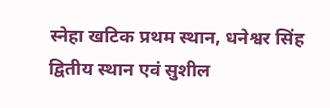स्नेहा खटिक प्रथम स्थान, धनेश्वर सिंह द्वितीय स्थान एवं सुशील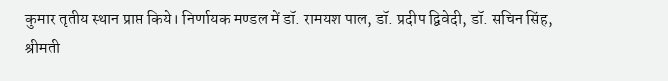कुमार तृतीय स्थान प्राप्त किये। निर्णायक मण्डल में डॉ. रामयश पाल, डॉ. प्रदीप द्विवेदी, डॉ. सचिन सिंह, श्रीमती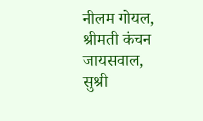नीलम गोयल, श्रीमती कंचन जायसवाल, सुश्री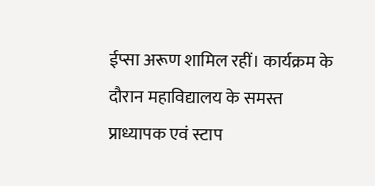ईप्सा अरूण शामिल रहीं। कार्यक्रम के दौरान महाविद्यालय के समस्त प्राध्यापक एवं स्टाप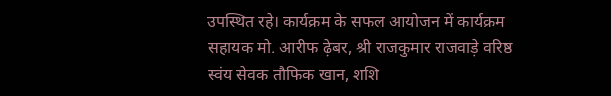उपस्थित रहे। कार्यक्रम के सफल आयोजन में कार्यक्रम सहायक मो. आरीफ ढ़ेबर, श्री राजकुमार राजवाड़े वरिष्ठ स्वंय सेवक तौफिक खान, शशि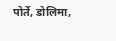पोर्ते, डोलिमा,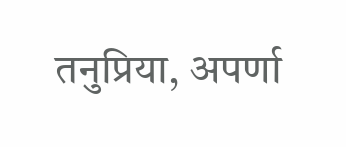तनुप्रिया, अपर्णा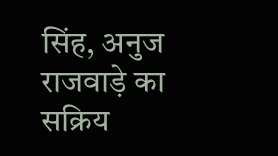सिंह, अनुज राजवाड़े का सक्रिय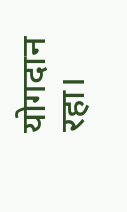योगदान रहा।